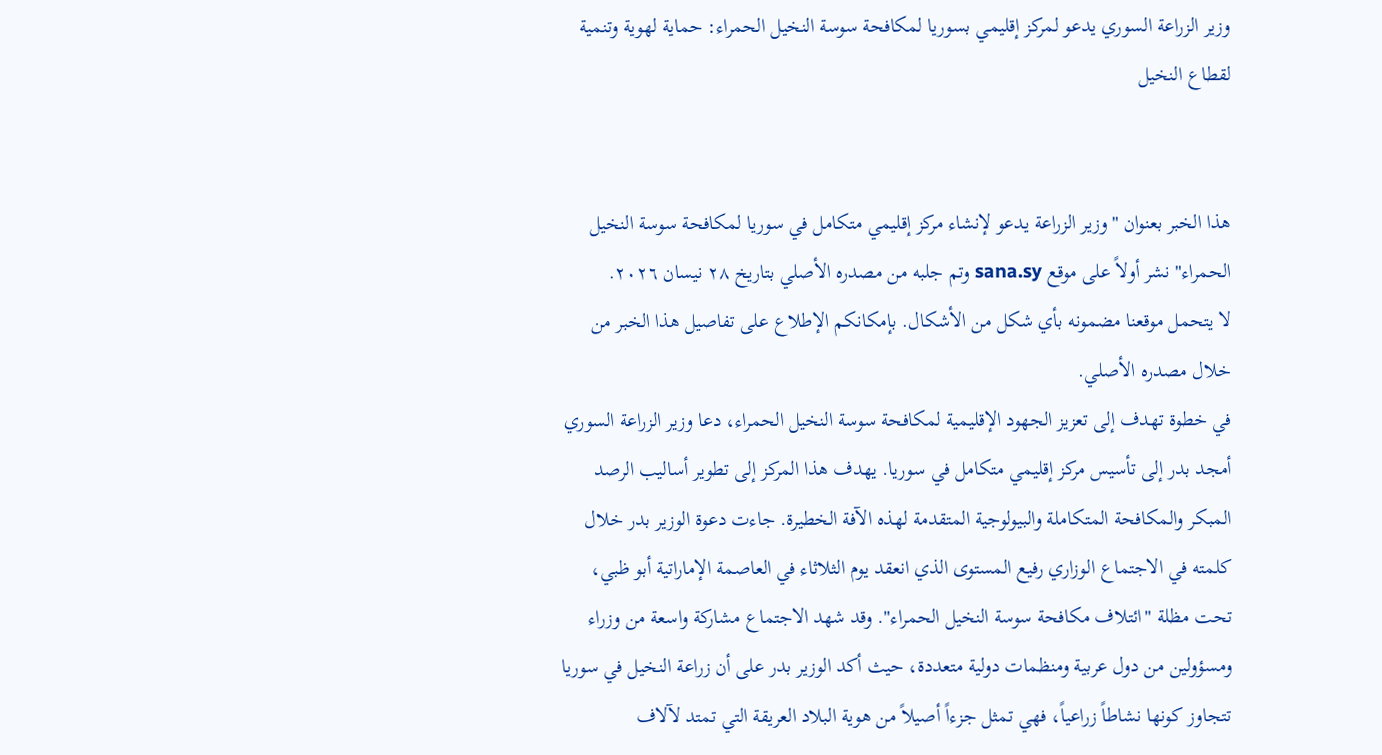وزير الزراعة السوري يدعو لمركز إقليمي بسوريا لمكافحة سوسة النخيل الحمراء: حماية لهوية وتنمية لقطاع النخيل


هذا الخبر بعنوان "وزير الزراعة يدعو لإنشاء مركز إقليمي متكامل في سوريا لمكافحة سوسة النخيل الحمراء" نشر أولاً على موقع sana.sy وتم جلبه من مصدره الأصلي بتاريخ ٢٨ نيسان ٢٠٢٦.
لا يتحمل موقعنا مضمونه بأي شكل من الأشكال. بإمكانكم الإطلاع على تفاصيل هذا الخبر من خلال مصدره الأصلي.
في خطوة تهدف إلى تعزيز الجهود الإقليمية لمكافحة سوسة النخيل الحمراء، دعا وزير الزراعة السوري أمجد بدر إلى تأسيس مركز إقليمي متكامل في سوريا. يهدف هذا المركز إلى تطوير أساليب الرصد المبكر والمكافحة المتكاملة والبيولوجية المتقدمة لهذه الآفة الخطيرة. جاءت دعوة الوزير بدر خلال كلمته في الاجتماع الوزاري رفيع المستوى الذي انعقد يوم الثلاثاء في العاصمة الإماراتية أبو ظبي، تحت مظلة "ائتلاف مكافحة سوسة النخيل الحمراء". وقد شهد الاجتماع مشاركة واسعة من وزراء ومسؤولين من دول عربية ومنظمات دولية متعددة، حيث أكد الوزير بدر على أن زراعة النخيل في سوريا تتجاوز كونها نشاطاً زراعياً، فهي تمثل جزءاً أصيلاً من هوية البلاد العريقة التي تمتد لآلاف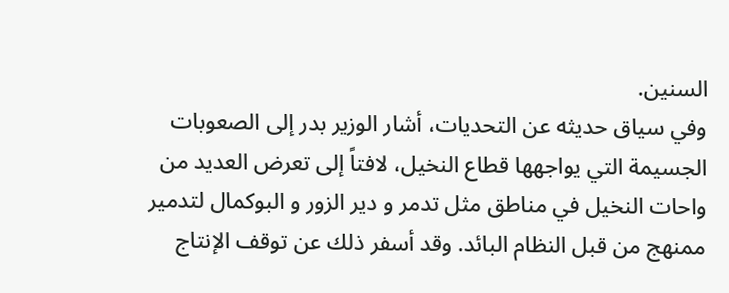السنين.
وفي سياق حديثه عن التحديات، أشار الوزير بدر إلى الصعوبات الجسيمة التي يواجهها قطاع النخيل، لافتاً إلى تعرض العديد من واحات النخيل في مناطق مثل تدمر و دير الزور و البوكمال لتدمير ممنهج من قبل النظام البائد. وقد أسفر ذلك عن توقف الإنتاج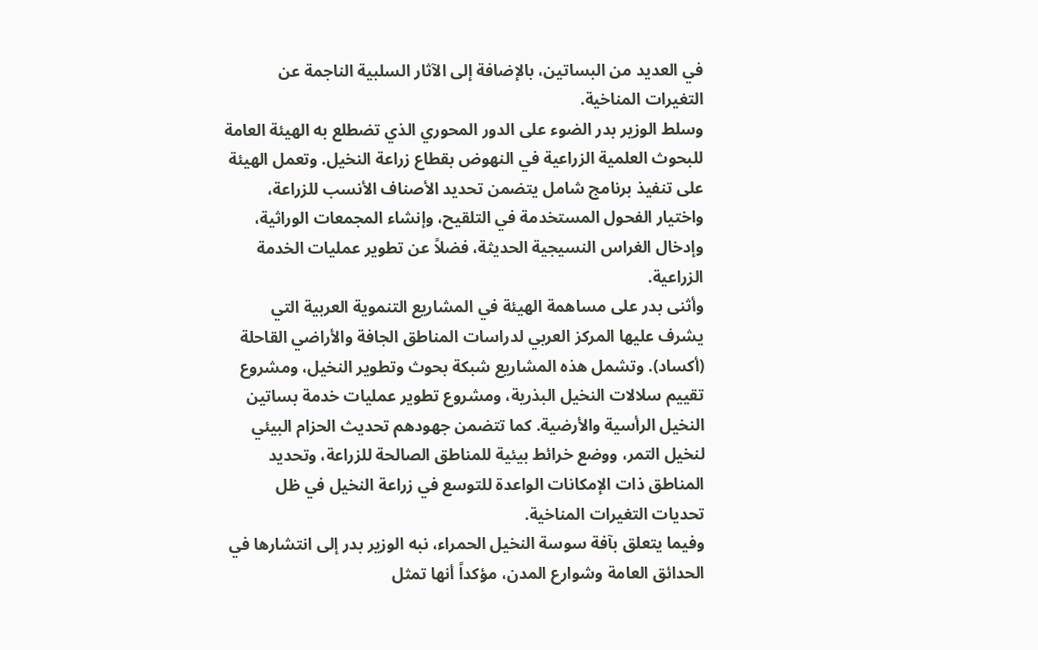في العديد من البساتين، بالإضافة إلى الآثار السلبية الناجمة عن التغيرات المناخية.
وسلط الوزير بدر الضوء على الدور المحوري الذي تضطلع به الهيئة العامة للبحوث العلمية الزراعية في النهوض بقطاع زراعة النخيل. وتعمل الهيئة على تنفيذ برنامج شامل يتضمن تحديد الأصناف الأنسب للزراعة، واختيار الفحول المستخدمة في التلقيح، وإنشاء المجمعات الوراثية، وإدخال الغراس النسيجية الحديثة، فضلاً عن تطوير عمليات الخدمة الزراعية.
وأثنى بدر على مساهمة الهيئة في المشاريع التنموية العربية التي يشرف عليها المركز العربي لدراسات المناطق الجافة والأراضي القاحلة (أكساد). وتشمل هذه المشاريع شبكة بحوث وتطوير النخيل، ومشروع تقييم سلالات النخيل البذرية، ومشروع تطوير عمليات خدمة بساتين النخيل الرأسية والأرضية. كما تتضمن جهودهم تحديث الحزام البيئي لنخيل التمر، ووضع خرائط بيئية للمناطق الصالحة للزراعة، وتحديد المناطق ذات الإمكانات الواعدة للتوسع في زراعة النخيل في ظل تحديات التغيرات المناخية.
وفيما يتعلق بآفة سوسة النخيل الحمراء، نبه الوزير بدر إلى انتشارها في الحدائق العامة وشوارع المدن، مؤكداً أنها تمثل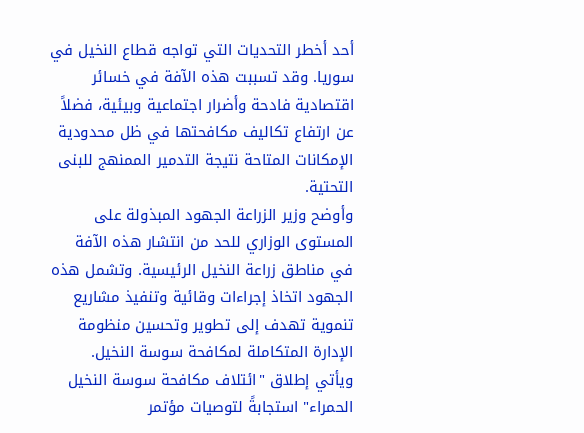أحد أخطر التحديات التي تواجه قطاع النخيل في سوريا. وقد تسببت هذه الآفة في خسائر اقتصادية فادحة وأضرار اجتماعية وبيئية، فضلاً عن ارتفاع تكاليف مكافحتها في ظل محدودية الإمكانات المتاحة نتيجة التدمير الممنهج للبنى التحتية.
وأوضح وزير الزراعة الجهود المبذولة على المستوى الوزاري للحد من انتشار هذه الآفة في مناطق زراعة النخيل الرئيسية. وتشمل هذه الجهود اتخاذ إجراءات وقائية وتنفيذ مشاريع تنموية تهدف إلى تطوير وتحسين منظومة الإدارة المتكاملة لمكافحة سوسة النخيل.
ويأتي إطلاق "ائتلاف مكافحة سوسة النخيل الحمراء" استجابةً لتوصيات مؤتمر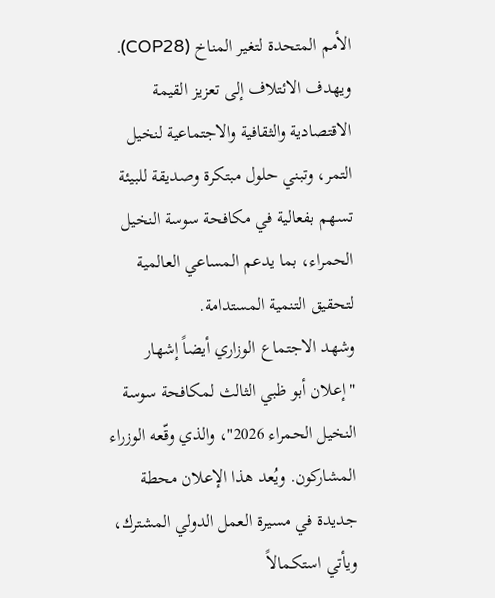الأمم المتحدة لتغير المناخ (COP28). ويهدف الائتلاف إلى تعزيز القيمة الاقتصادية والثقافية والاجتماعية لنخيل التمر، وتبني حلول مبتكرة وصديقة للبيئة تسهم بفعالية في مكافحة سوسة النخيل الحمراء، بما يدعم المساعي العالمية لتحقيق التنمية المستدامة.
وشهد الاجتماع الوزاري أيضاً إشهار "إعلان أبو ظبي الثالث لمكافحة سوسة النخيل الحمراء 2026"، والذي وقّعه الوزراء المشاركون. ويُعد هذا الإعلان محطة جديدة في مسيرة العمل الدولي المشترك، ويأتي استكمالاً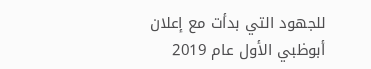للجهود التي بدأت مع إعلان أبوظبي الأول عام 2019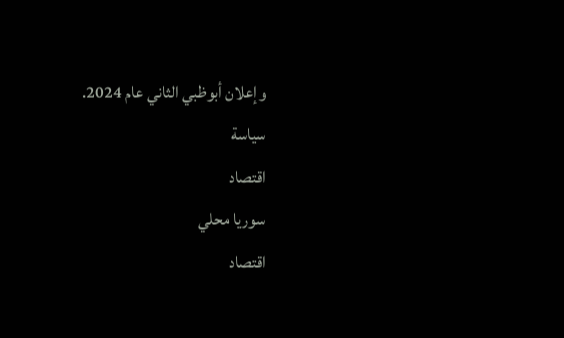وإعلان أبوظبي الثاني عام 2024.
سياسة
اقتصاد
سوريا محلي
اقتصاد